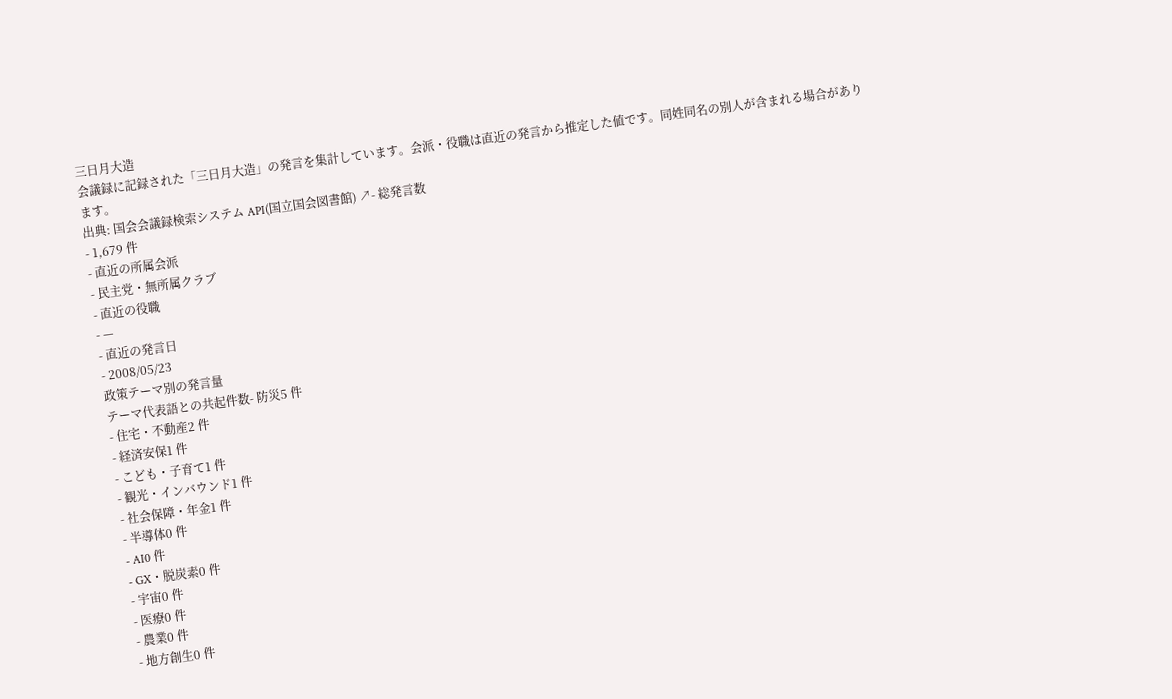三日月大造
会議録に記録された「三日月大造」の発言を集計しています。会派・役職は直近の発言から推定した値です。同姓同名の別人が含まれる場合があります。
出典: 国会会議録検索システム API(国立国会図書館) ↗- 総発言数
- 1,679 件
- 直近の所属会派
- 民主党・無所属クラブ
- 直近の役職
- —
- 直近の発言日
- 2008/05/23
政策テーマ別の発言量
テーマ代表語との共起件数- 防災5 件
- 住宅・不動産2 件
- 経済安保1 件
- こども・子育て1 件
- 観光・インバウンド1 件
- 社会保障・年金1 件
- 半導体0 件
- AI0 件
- GX・脱炭素0 件
- 宇宙0 件
- 医療0 件
- 農業0 件
- 地方創生0 件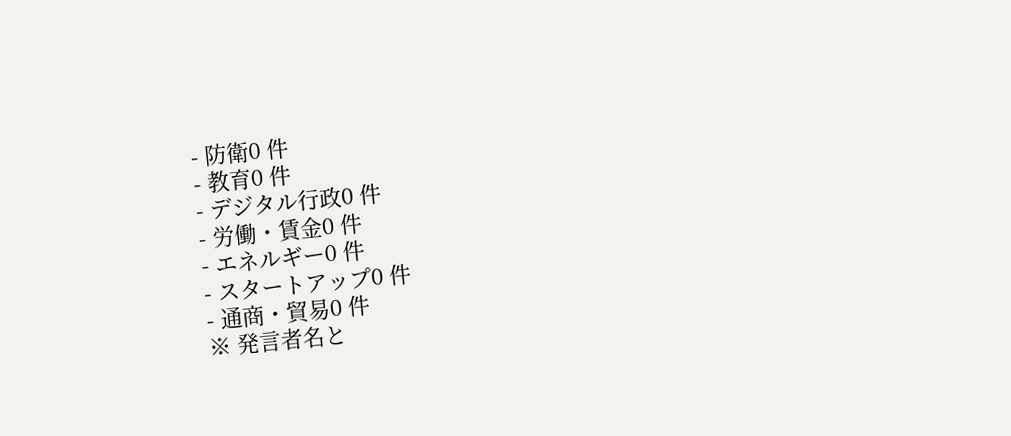- 防衛0 件
- 教育0 件
- デジタル行政0 件
- 労働・賃金0 件
- エネルギー0 件
- スタートアップ0 件
- 通商・貿易0 件
※ 発言者名と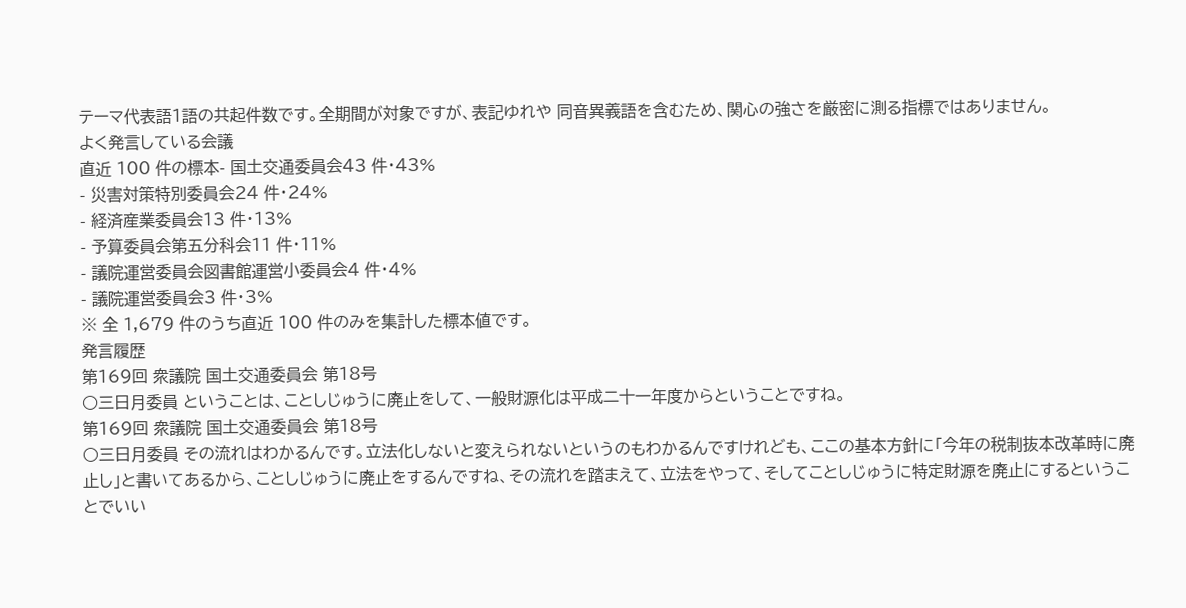テーマ代表語1語の共起件数です。全期間が対象ですが、表記ゆれや 同音異義語を含むため、関心の強さを厳密に測る指標ではありません。
よく発言している会議
直近 100 件の標本- 国土交通委員会43 件・43%
- 災害対策特別委員会24 件・24%
- 経済産業委員会13 件・13%
- 予算委員会第五分科会11 件・11%
- 議院運営委員会図書館運営小委員会4 件・4%
- 議院運営委員会3 件・3%
※ 全 1,679 件のうち直近 100 件のみを集計した標本値です。
発言履歴
第169回 衆議院 国土交通委員会 第18号
○三日月委員 ということは、ことしじゅうに廃止をして、一般財源化は平成二十一年度からということですね。
第169回 衆議院 国土交通委員会 第18号
○三日月委員 その流れはわかるんです。立法化しないと変えられないというのもわかるんですけれども、ここの基本方針に「今年の税制抜本改革時に廃止し」と書いてあるから、ことしじゅうに廃止をするんですね、その流れを踏まえて、立法をやって、そしてことしじゅうに特定財源を廃止にするということでいい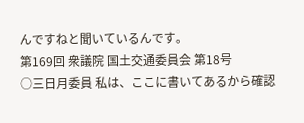んですねと聞いているんです。
第169回 衆議院 国土交通委員会 第18号
○三日月委員 私は、ここに書いてあるから確認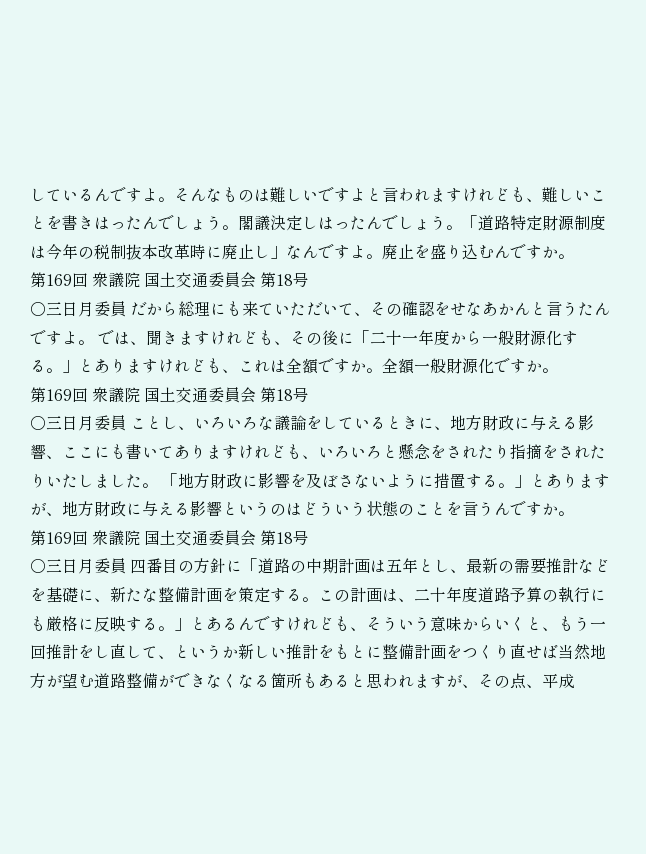しているんですよ。そんなものは難しいですよと言われますけれども、難しいことを書きはったんでしょう。閣議決定しはったんでしょう。「道路特定財源制度は今年の税制抜本改革時に廃止し」なんですよ。廃止を盛り込むんですか。
第169回 衆議院 国土交通委員会 第18号
○三日月委員 だから総理にも来ていただいて、その確認をせなあかんと言うたんですよ。 では、聞きますけれども、その後に「二十一年度から一般財源化する。」とありますけれども、これは全額ですか。全額一般財源化ですか。
第169回 衆議院 国土交通委員会 第18号
○三日月委員 ことし、いろいろな議論をしているときに、地方財政に与える影響、ここにも書いてありますけれども、いろいろと懸念をされたり指摘をされたりいたしました。 「地方財政に影響を及ぼさないように措置する。」とありますが、地方財政に与える影響というのはどういう状態のことを言うんですか。
第169回 衆議院 国土交通委員会 第18号
○三日月委員 四番目の方針に「道路の中期計画は五年とし、最新の需要推計などを基礎に、新たな整備計画を策定する。この計画は、二十年度道路予算の執行にも厳格に反映する。」とあるんですけれども、そういう意味からいくと、もう一回推計をし直して、というか新しい推計をもとに整備計画をつくり直せば当然地方が望む道路整備ができなくなる箇所もあると思われますが、その点、平成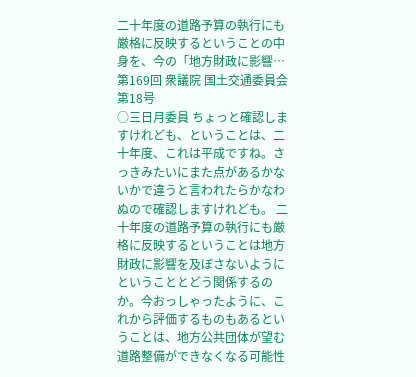二十年度の道路予算の執行にも厳格に反映するということの中身を、今の「地方財政に影響…
第169回 衆議院 国土交通委員会 第18号
○三日月委員 ちょっと確認しますけれども、ということは、二十年度、これは平成ですね。さっきみたいにまた点があるかないかで違うと言われたらかなわぬので確認しますけれども。 二十年度の道路予算の執行にも厳格に反映するということは地方財政に影響を及ぼさないようにということとどう関係するのか。今おっしゃったように、これから評価するものもあるということは、地方公共団体が望む道路整備ができなくなる可能性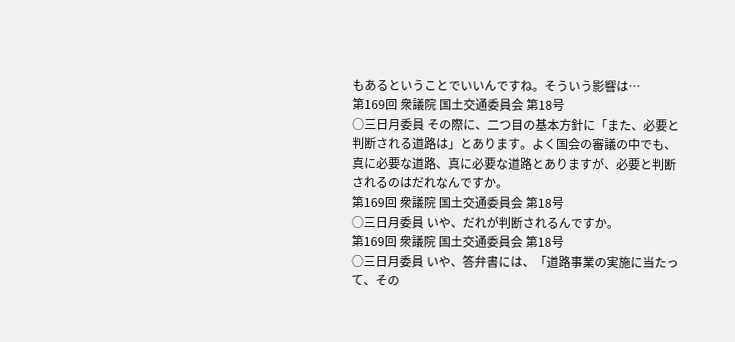もあるということでいいんですね。そういう影響は…
第169回 衆議院 国土交通委員会 第18号
○三日月委員 その際に、二つ目の基本方針に「また、必要と判断される道路は」とあります。よく国会の審議の中でも、真に必要な道路、真に必要な道路とありますが、必要と判断されるのはだれなんですか。
第169回 衆議院 国土交通委員会 第18号
○三日月委員 いや、だれが判断されるんですか。
第169回 衆議院 国土交通委員会 第18号
○三日月委員 いや、答弁書には、「道路事業の実施に当たって、その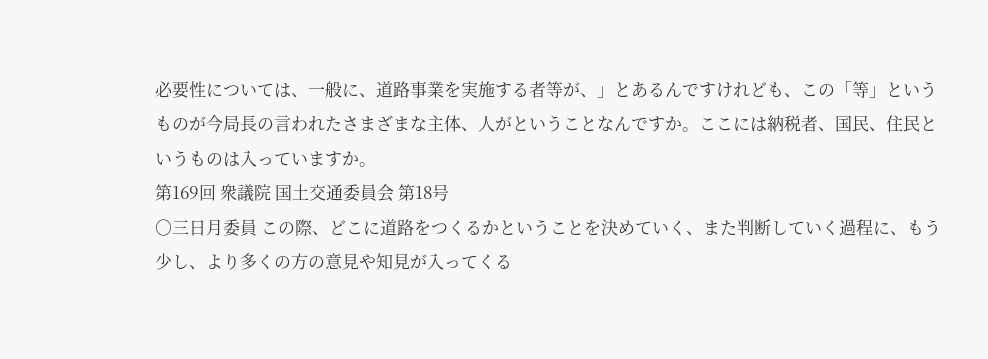必要性については、一般に、道路事業を実施する者等が、」とあるんですけれども、この「等」というものが今局長の言われたさまざまな主体、人がということなんですか。ここには納税者、国民、住民というものは入っていますか。
第169回 衆議院 国土交通委員会 第18号
○三日月委員 この際、どこに道路をつくるかということを決めていく、また判断していく過程に、もう少し、より多くの方の意見や知見が入ってくる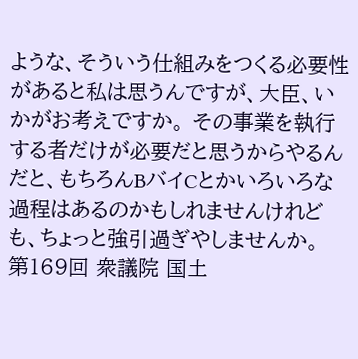ような、そういう仕組みをつくる必要性があると私は思うんですが、大臣、いかがお考えですか。 その事業を執行する者だけが必要だと思うからやるんだと、もちろんBバイCとかいろいろな過程はあるのかもしれませんけれども、ちょっと強引過ぎやしませんか。
第169回 衆議院 国土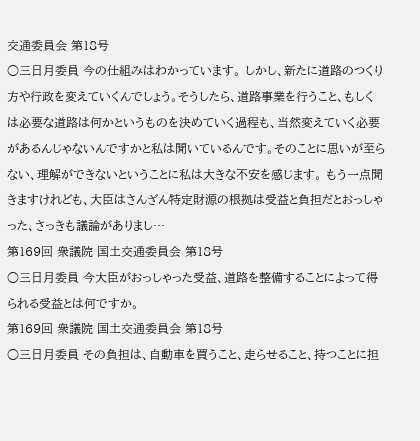交通委員会 第18号
○三日月委員 今の仕組みはわかっています。 しかし、新たに道路のつくり方や行政を変えていくんでしょう。そうしたら、道路事業を行うこと、もしくは必要な道路は何かというものを決めていく過程も、当然変えていく必要があるんじゃないんですかと私は聞いているんです。そのことに思いが至らない、理解ができないということに私は大きな不安を感じます。 もう一点聞きますけれども、大臣はさんざん特定財源の根拠は受益と負担だとおっしゃった、さっきも議論がありまし…
第169回 衆議院 国土交通委員会 第18号
○三日月委員 今大臣がおっしゃった受益、道路を整備することによって得られる受益とは何ですか。
第169回 衆議院 国土交通委員会 第18号
○三日月委員 その負担は、自動車を買うこと、走らせること、持つことに担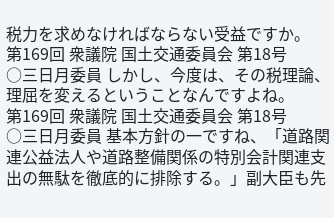税力を求めなければならない受益ですか。
第169回 衆議院 国土交通委員会 第18号
○三日月委員 しかし、今度は、その税理論、理屈を変えるということなんですよね。
第169回 衆議院 国土交通委員会 第18号
○三日月委員 基本方針の一ですね、「道路関連公益法人や道路整備関係の特別会計関連支出の無駄を徹底的に排除する。」副大臣も先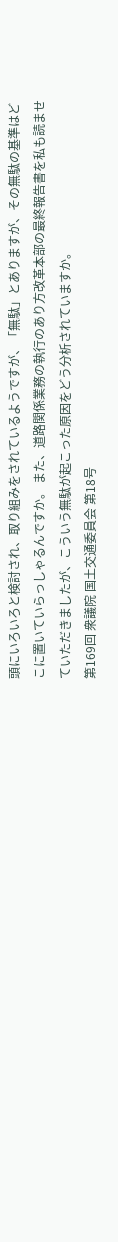頭にいろいろと検討され、取り組みをされているようですが、「無駄」とありますが、その無駄の基準はどこに置いていらっしゃるんですか。 また、道路関係業務の執行のあり方改革本部の最終報告書を私も読ませていただきましたが、こういう無駄が起こった原因をどう分析されていますか。
第169回 衆議院 国土交通委員会 第18号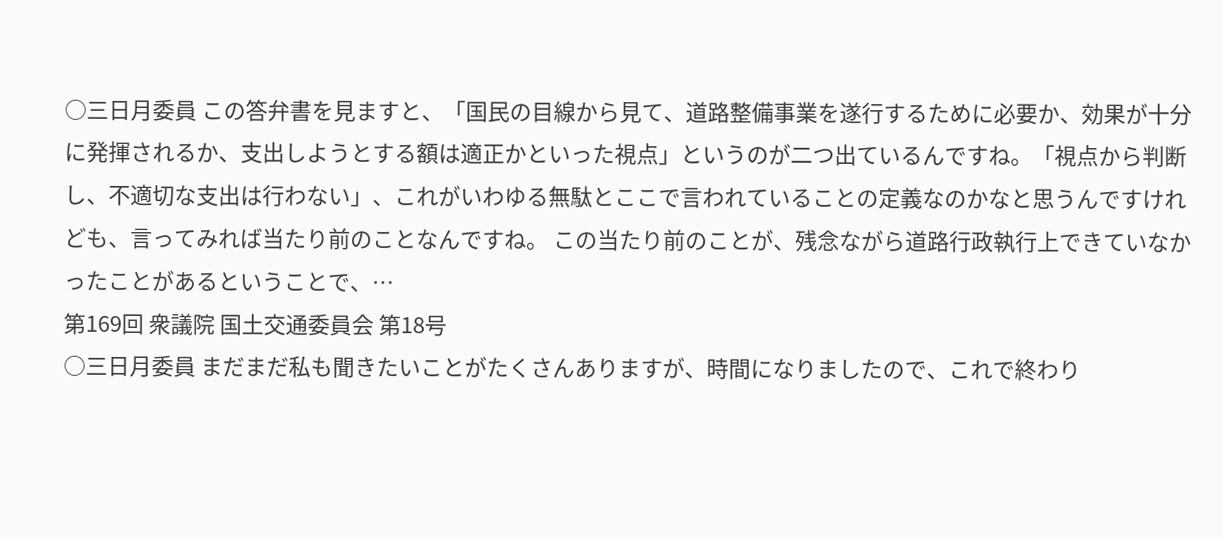○三日月委員 この答弁書を見ますと、「国民の目線から見て、道路整備事業を遂行するために必要か、効果が十分に発揮されるか、支出しようとする額は適正かといった視点」というのが二つ出ているんですね。「視点から判断し、不適切な支出は行わない」、これがいわゆる無駄とここで言われていることの定義なのかなと思うんですけれども、言ってみれば当たり前のことなんですね。 この当たり前のことが、残念ながら道路行政執行上できていなかったことがあるということで、…
第169回 衆議院 国土交通委員会 第18号
○三日月委員 まだまだ私も聞きたいことがたくさんありますが、時間になりましたので、これで終わり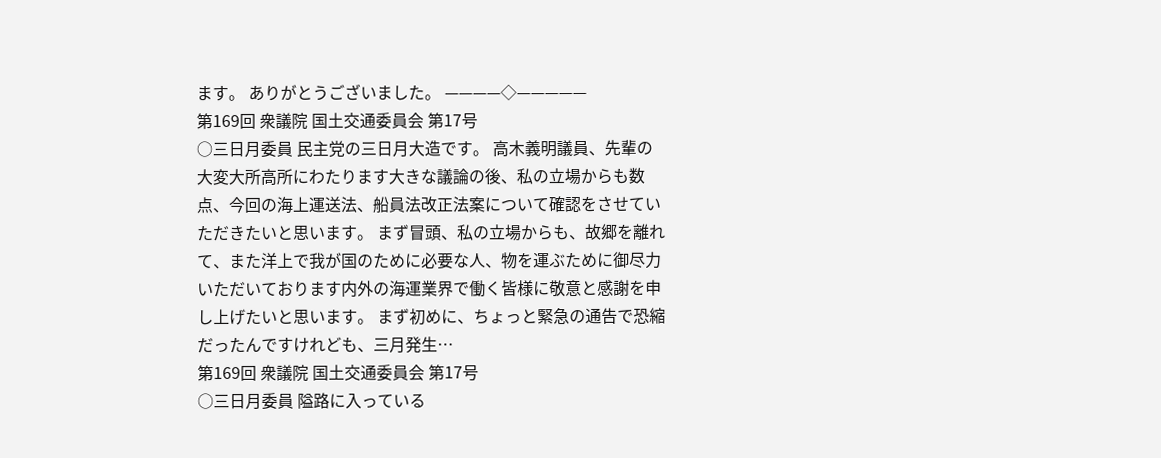ます。 ありがとうございました。 ————◇—————
第169回 衆議院 国土交通委員会 第17号
○三日月委員 民主党の三日月大造です。 高木義明議員、先輩の大変大所高所にわたります大きな議論の後、私の立場からも数点、今回の海上運送法、船員法改正法案について確認をさせていただきたいと思います。 まず冒頭、私の立場からも、故郷を離れて、また洋上で我が国のために必要な人、物を運ぶために御尽力いただいております内外の海運業界で働く皆様に敬意と感謝を申し上げたいと思います。 まず初めに、ちょっと緊急の通告で恐縮だったんですけれども、三月発生…
第169回 衆議院 国土交通委員会 第17号
○三日月委員 隘路に入っている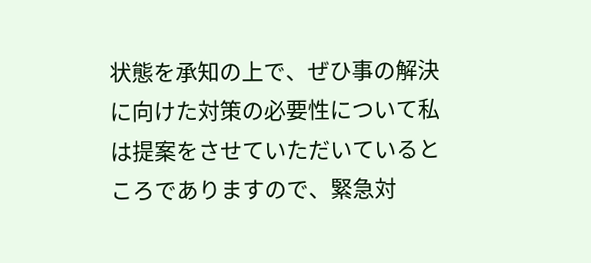状態を承知の上で、ぜひ事の解決に向けた対策の必要性について私は提案をさせていただいているところでありますので、緊急対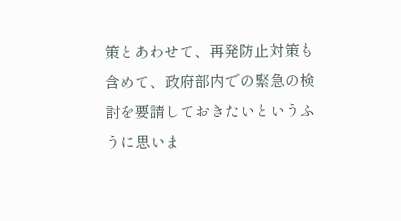策とあわせて、再発防止対策も含めて、政府部内での緊急の検討を要請しておきたいというふうに思いま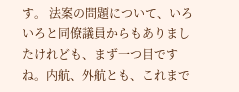す。 法案の問題について、いろいろと同僚議員からもありましたけれども、まず一つ目ですね。内航、外航とも、これまで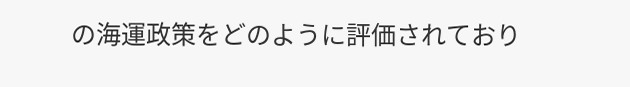の海運政策をどのように評価されており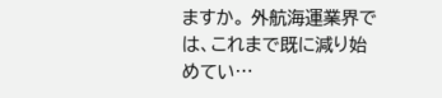ますか。 外航海運業界では、これまで既に減り始めてい…